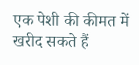एक पेशी की कीमत में खरीद सकते हैं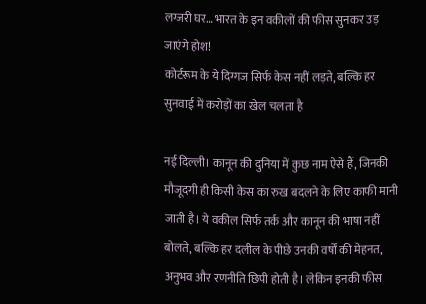लग्जरी घर… भारत के इन वकीलों की फीस सुनकर उड़ जाएंगे होश!
कोर्टरूम के ये दिग्गज सिर्फ केस नहीं लड़ते, बल्कि हर सुनवाई में करोड़ों का खेल चलता है

नई दिल्ली। कानून की दुनिया में कुछ नाम ऐसे हैं, जिनकी मौजूदगी ही किसी केस का रुख बदलने के लिए काफी मानी जाती है। ये वकील सिर्फ तर्क और कानून की भाषा नहीं बोलते, बल्कि हर दलील के पीछे उनकी वर्षों की मेहनत, अनुभव और रणनीति छिपी होती है। लेकिन इनकी फीस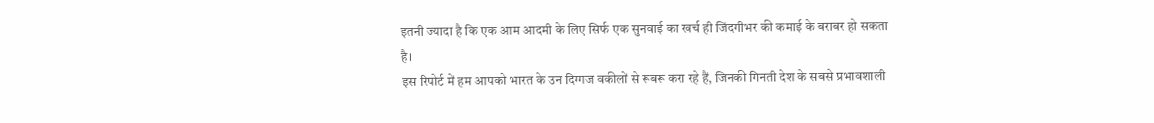इतनी ज्यादा है कि एक आम आदमी के लिए सिर्फ एक सुनवाई का खर्च ही जिंदगीभर की कमाई के बराबर हो सकता है।
इस रिपोर्ट में हम आपको भारत के उन दिग्गज वकीलों से रूबरू करा रहे हैं, जिनकी गिनती देश के सबसे प्रभावशाली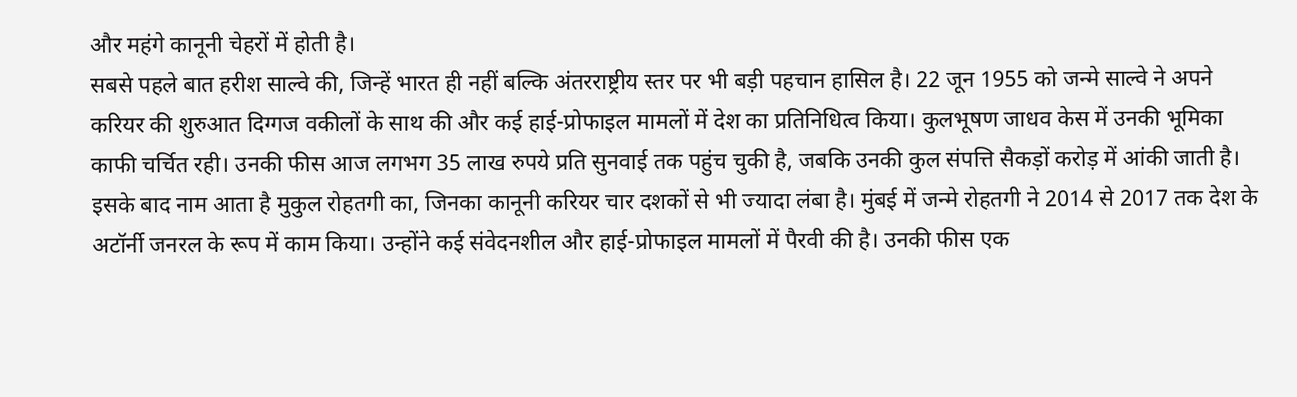और महंगे कानूनी चेहरों में होती है।
सबसे पहले बात हरीश साल्वे की, जिन्हें भारत ही नहीं बल्कि अंतरराष्ट्रीय स्तर पर भी बड़ी पहचान हासिल है। 22 जून 1955 को जन्मे साल्वे ने अपने करियर की शुरुआत दिग्गज वकीलों के साथ की और कई हाई-प्रोफाइल मामलों में देश का प्रतिनिधित्व किया। कुलभूषण जाधव केस में उनकी भूमिका काफी चर्चित रही। उनकी फीस आज लगभग 35 लाख रुपये प्रति सुनवाई तक पहुंच चुकी है, जबकि उनकी कुल संपत्ति सैकड़ों करोड़ में आंकी जाती है।
इसके बाद नाम आता है मुकुल रोहतगी का, जिनका कानूनी करियर चार दशकों से भी ज्यादा लंबा है। मुंबई में जन्मे रोहतगी ने 2014 से 2017 तक देश के अटॉर्नी जनरल के रूप में काम किया। उन्होंने कई संवेदनशील और हाई-प्रोफाइल मामलों में पैरवी की है। उनकी फीस एक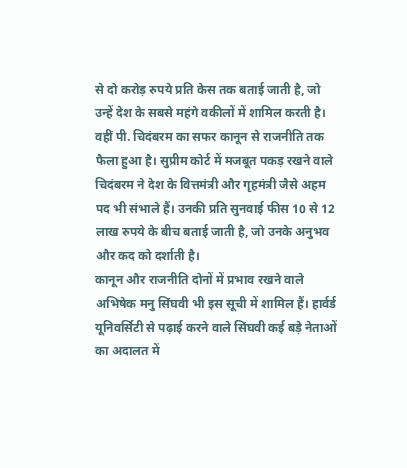से दो करोड़ रुपये प्रति केस तक बताई जाती है, जो उन्हें देश के सबसे महंगे वकीलों में शामिल करती है।
वहीं पी. चिदंबरम का सफर कानून से राजनीति तक फैला हुआ है। सुप्रीम कोर्ट में मजबूत पकड़ रखने वाले चिदंबरम ने देश के वित्तमंत्री और गृहमंत्री जैसे अहम पद भी संभाले हैं। उनकी प्रति सुनवाई फीस 10 से 12 लाख रुपये के बीच बताई जाती है, जो उनके अनुभव और कद को दर्शाती है।
कानून और राजनीति दोनों में प्रभाव रखने वाले अभिषेक मनु सिंघवी भी इस सूची में शामिल हैं। हार्वर्ड यूनिवर्सिटी से पढ़ाई करने वाले सिंघवी कई बड़े नेताओं का अदालत में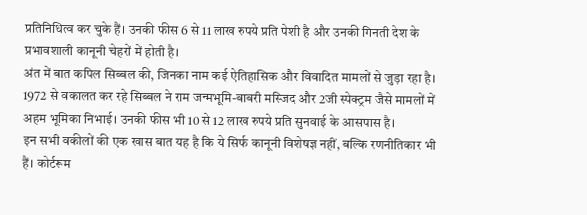प्रतिनिधित्व कर चुके हैं। उनकी फीस 6 से 11 लाख रुपये प्रति पेशी है और उनकी गिनती देश के प्रभावशाली कानूनी चेहरों में होती है।
अंत में बात कपिल सिब्बल की, जिनका नाम कई ऐतिहासिक और विवादित मामलों से जुड़ा रहा है। 1972 से वकालत कर रहे सिब्बल ने राम जन्मभूमि-बाबरी मस्जिद और 2जी स्पेक्ट्रम जैसे मामलों में अहम भूमिका निभाई। उनकी फीस भी 10 से 12 लाख रुपये प्रति सुनवाई के आसपास है।
इन सभी वकीलों की एक खास बात यह है कि ये सिर्फ कानूनी विशेषज्ञ नहीं, बल्कि रणनीतिकार भी हैं। कोर्टरूम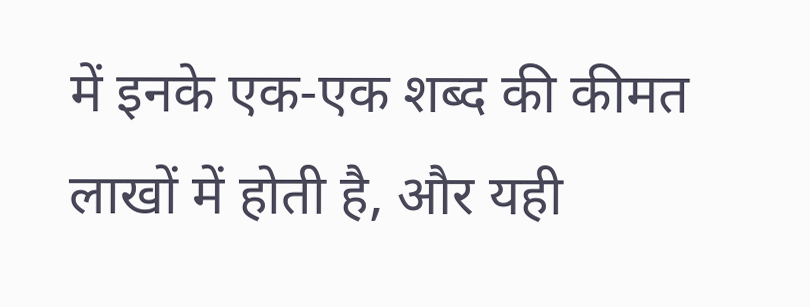में इनके एक-एक शब्द की कीमत लाखों में होती है, और यही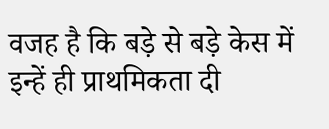वजह है कि बड़े से बड़े केस में इन्हें ही प्राथमिकता दी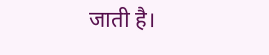जाती है।